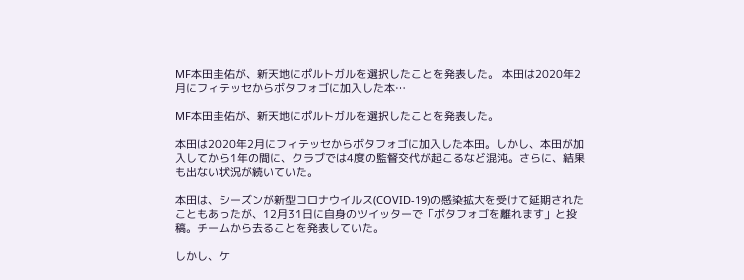MF本田圭佑が、新天地にポルトガルを選択したことを発表した。 本田は2020年2月にフィテッセからボタフォゴに加入した本…

MF本田圭佑が、新天地にポルトガルを選択したことを発表した。

本田は2020年2月にフィテッセからボタフォゴに加入した本田。しかし、本田が加入してから1年の間に、クラブでは4度の監督交代が起こるなど混沌。さらに、結果も出ない状況が続いていた。

本田は、シーズンが新型コロナウイルス(COVID-19)の感染拡大を受けて延期されたこともあったが、12月31日に自身のツイッターで「ボタフォゴを離れます」と投稿。チームから去ることを発表していた。

しかし、ケ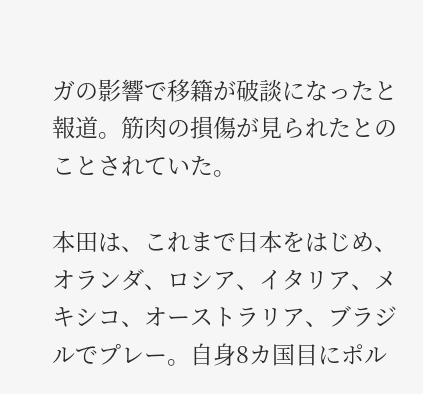ガの影響で移籍が破談になったと報道。筋肉の損傷が見られたとのことされていた。

本田は、これまで日本をはじめ、オランダ、ロシア、イタリア、メキシコ、オーストラリア、ブラジルでプレー。自身8カ国目にポル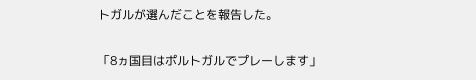トガルが選んだことを報告した。

「8ヵ国目はポルトガルでプレーします」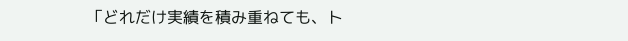「どれだけ実績を積み重ねても、ト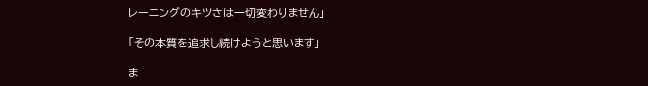レーニングのキツさは一切変わりません」

「その本質を追求し続けようと思います」

ま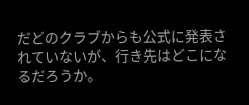だどのクラブからも公式に発表されていないが、行き先はどこになるだろうか。